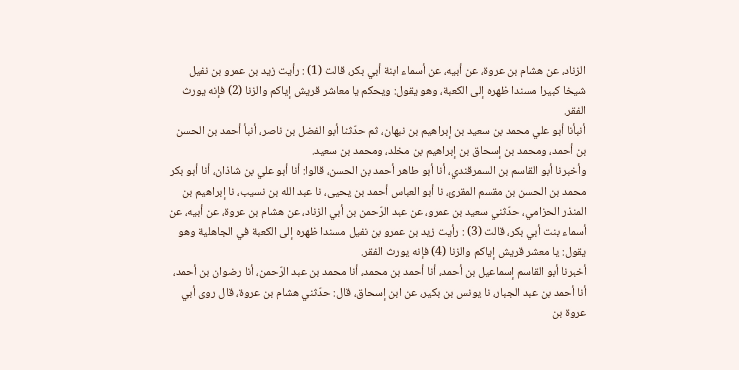الزناد، عن هشام بن عروة، عن أبيه، عن أسماء ابنة أبي بكر، قالت (1) : رأيت زيد بن عمرو بن نفيل شيخا كبيرا مسندا ظهره إلى الكعبة، وهو يقول: ويحكم يا معاشر قريش إياكم والزنا (2) فإنه يورث الفقر.
أنبأنا أبو علي محمد بن سعيد بن إبراهيم بن نبهان، ثم حدّثنا أبو الفضل بن ناصر، أنبأ أحمد بن الحسن بن أحمد، ومحمد بن إسحاق بن إبراهيم بن مخلد، ومحمد بن سعيد.
وأخبرنا أبو القاسم بن السمرقندي، أنا أبو طاهر أحمد بن الحسن، قالوا: أنا أبو علي بن شاذان، أنا أبو بكر محمد بن الحسن بن مقسم المقرئ، نا أبو العباس أحمد بن يحيى، نا عبد الله بن نسيب، نا إبراهيم بن المنذر الحزامي، حدّثني سعيد بن عمرو، عن عبد الرّحمن بن أبي الزناد، عن هشام بن عروة، عن أبيه، عن أسماء بنت أبي بكر، قالت (3) : رأيت زيد بن عمرو بن نفيل مسندا ظهره إلى الكعبة في الجاهلية وهو يقول: يا معشر قريش إياكم والزنا (4) فإنه يورث الفقر.
أخبرنا أبو القاسم إسماعيل بن أحمد، أنا أحمد بن محمد، أنا محمد بن عبد الرّحمن، أنا رضوان بن أحمد، أنا أحمد بن عبد الجبار، نا يونس بن بكير، عن ابن إسحاق، قال: حدّثني هشام بن عروة، قال روى أبي عروة بن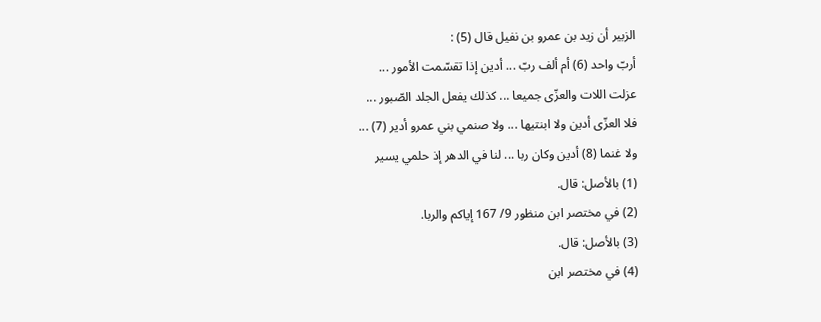الزبير أن زيد بن عمرو بن نفيل قال (5) :
أربّ واحد (6) أم ألف ربّ ... أدين إذا تقسّمت الأمور ...
عزلت اللات والعزّى جميعا ... كذلك يفعل الجلد الصّبور ...
فلا العزّى أدين ولا ابنتيها ... ولا صنمي بني عمرو أدير (7) ...
ولا غنما (8) أدين وكان ربا ... لنا في الدهر إذ حلمي يسير
(1) بالأصل: قال.
(2) في مختصر ابن منظور 9/ 167 إياكم والربا.
(3) بالأصل: قال.
(4) في مختصر ابن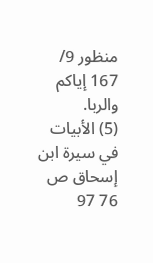منظور 9/ 167 إياكم والربا.
(5) الأبيات في سيرة ابن إسحاق ص 76 97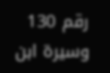رقم 130 وسيرة ابن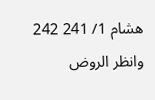هشام 1/ 241 242 وانظر الروض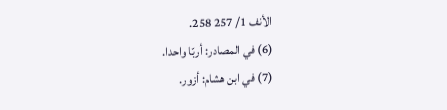الأنف 1/ 257 258.
(6) في المصادر: أربّا واحدا.
(7) في ابن هشام: أزور.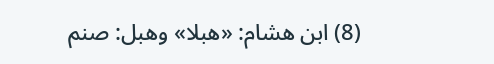(8) ابن هشام: «هبلا» وهبل: صنم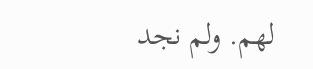لهم. ولم نجد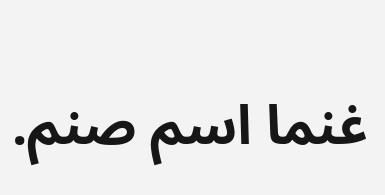غنما اسم صنم.